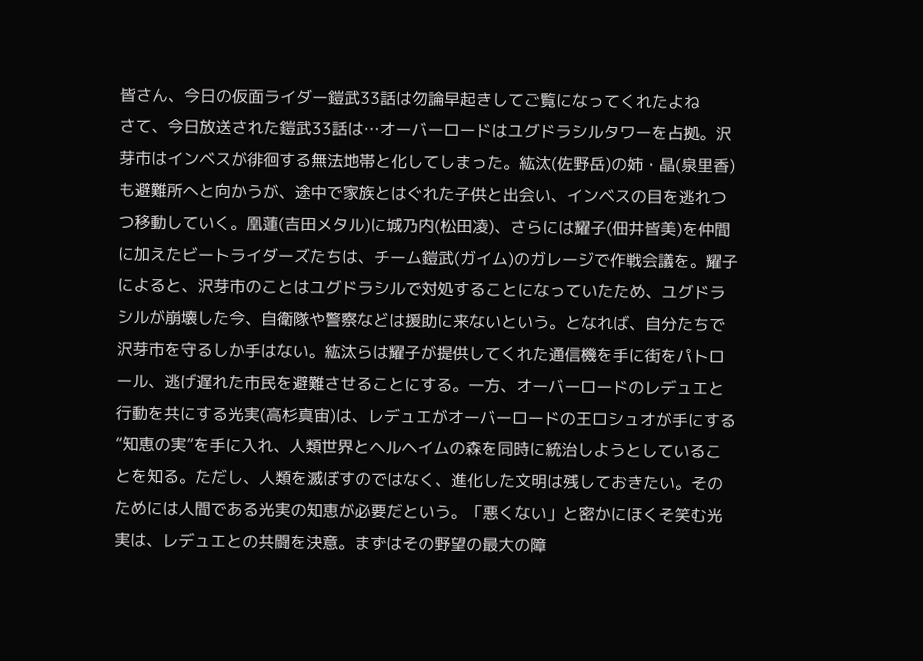皆さん、今日の仮面ライダー鎧武33話は勿論早起きしてご覧になってくれたよね
さて、今日放送された鎧武33話は…オーバーロードはユグドラシルタワーを占拠。沢芽市はインベスが徘徊する無法地帯と化してしまった。紘汰(佐野岳)の姉・晶(泉里香)も避難所へと向かうが、途中で家族とはぐれた子供と出会い、インベスの目を逃れつつ移動していく。凰蓮(吉田メタル)に城乃内(松田凌)、さらには耀子(佃井皆美)を仲間に加えたビートライダーズたちは、チーム鎧武(ガイム)のガレージで作戦会議を。耀子によると、沢芽市のことはユグドラシルで対処することになっていたため、ユグドラシルが崩壊した今、自衛隊や警察などは援助に来ないという。となれば、自分たちで沢芽市を守るしか手はない。紘汰らは耀子が提供してくれた通信機を手に街をパトロール、逃げ遅れた市民を避難させることにする。一方、オーバーロードのレデュエと行動を共にする光実(高杉真宙)は、レデュエがオーバーロードの王ロシュオが手にする“知恵の実”を手に入れ、人類世界とヘルヘイムの森を同時に統治しようとしていることを知る。ただし、人類を滅ぼすのではなく、進化した文明は残しておきたい。そのためには人間である光実の知恵が必要だという。「悪くない」と密かにほくそ笑む光実は、レデュエとの共闘を決意。まずはその野望の最大の障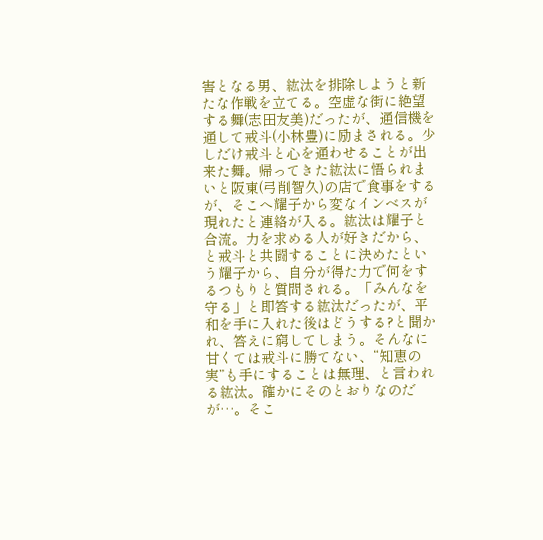害となる男、紘汰を排除しようと新たな作戦を立てる。空虚な街に絶望する舞(志田友美)だったが、通信機を通して戒斗(小林豊)に励まされる。少しだけ戒斗と心を通わせることが出来た舞。帰ってきた紘汰に悟られまいと阪東(弓削智久)の店で食事をするが、そこへ耀子から変なインベスが現れたと連絡が入る。紘汰は耀子と合流。力を求める人が好きだから、と戒斗と共闘することに決めたという耀子から、自分が得た力で何をするつもりと質問される。「みんなを守る」と即答する紘汰だったが、平和を手に入れた後はどうする?と聞かれ、答えに窮してしまう。そんなに甘くては戒斗に勝てない、“知恵の実”も手にすることは無理、と言われる紘汰。確かにそのとおりなのだが…。そこ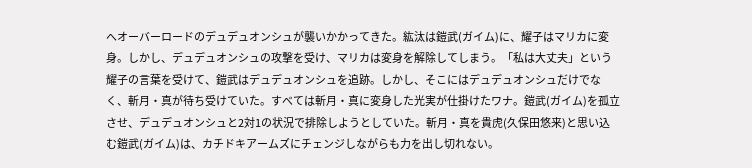へオーバーロードのデュデュオンシュが襲いかかってきた。紘汰は鎧武(ガイム)に、耀子はマリカに変身。しかし、デュデュオンシュの攻撃を受け、マリカは変身を解除してしまう。「私は大丈夫」という耀子の言葉を受けて、鎧武はデュデュオンシュを追跡。しかし、そこにはデュデュオンシュだけでなく、斬月・真が待ち受けていた。すべては斬月・真に変身した光実が仕掛けたワナ。鎧武(ガイム)を孤立させ、デュデュオンシュと2対1の状況で排除しようとしていた。斬月・真を貴虎(久保田悠来)と思い込む鎧武(ガイム)は、カチドキアームズにチェンジしながらも力を出し切れない。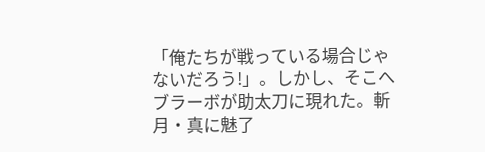「俺たちが戦っている場合じゃないだろう!」。しかし、そこへブラーボが助太刀に現れた。斬月・真に魅了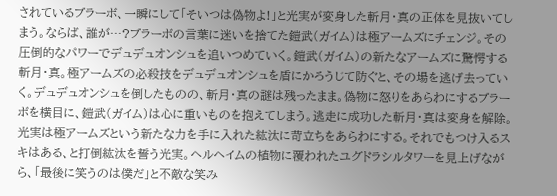されているブラーボ、一瞬にして「そいつは偽物よ!」と光実が変身した斬月・真の正体を見抜いてしまう。ならば、誰が…?ブラーボの言葉に迷いを捨てた鎧武(ガイム)は極アームズにチェンジ。その圧倒的なパワーでデュデュオンシュを追いつめていく。鎧武(ガイム)の新たなアームズに驚愕する斬月・真。極アームズの必殺技をデュデュオンシュを盾にかろうじて防ぐと、その場を逃げ去っていく。デュデュオンシュを倒したものの、斬月・真の謎は残ったまま。偽物に怒りをあらわにするブラーボを横目に、鎧武(ガイム)は心に重いものを抱えてしまう。逃走に成功した斬月・真は変身を解除。光実は極アームズという新たな力を手に入れた紘汰に苛立ちをあらわにする。それでもつけ入るスキはある、と打倒紘汰を誓う光実。ヘルヘイムの植物に覆われたユグドラシルタワーを見上げながら、「最後に笑うのは僕だ」と不敵な笑み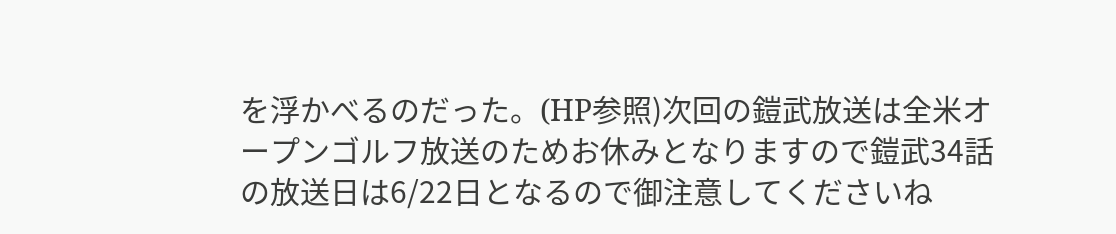を浮かべるのだった。(HP参照)次回の鎧武放送は全米オープンゴルフ放送のためお休みとなりますので鎧武34話の放送日は6/22日となるので御注意してくださいね